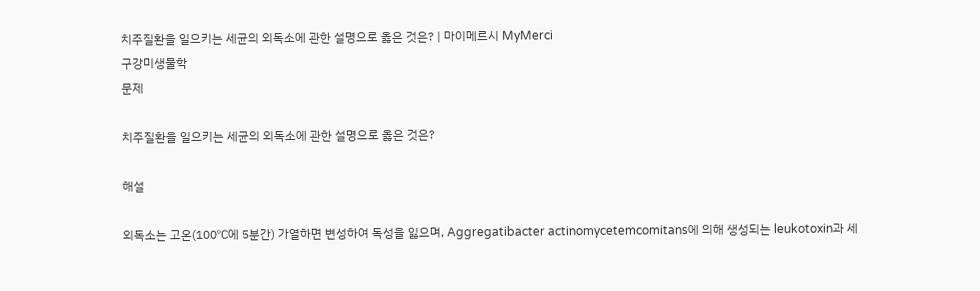치주질환을 일으키는 세균의 외독소에 관한 설명으로 옳은 것은? | 마이메르시 MyMerci
구강미생물학
문제

치주질환을 일으키는 세균의 외독소에 관한 설명으로 옳은 것은?

해설

외독소는 고온(100℃에 5분간) 가열하면 변성하여 독성을 잃으며, Aggregatibacter actinomycetemcomitans에 의해 생성되는 leukotoxin과 세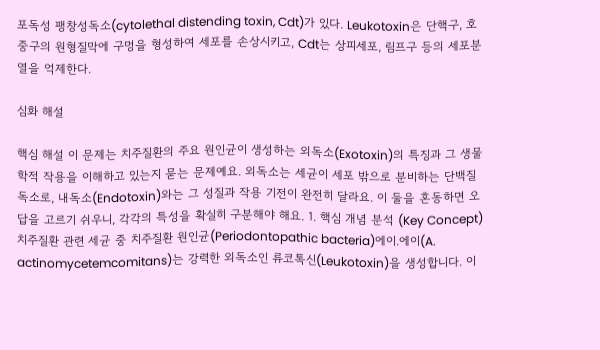포독성 팽창성독소(cytolethal distending toxin, Cdt)가 있다. Leukotoxin은 단핵구, 호중구의 원형질막에 구멍을 형성하여 세포를 손상시키고, Cdt는 상피세포, 림프구 등의 세포분열을 억제한다.

심화 해설

핵심 해설 이 문제는 치주질환의 주요 원인균이 생성하는 외독소(Exotoxin)의 특징과 그 생물학적 작용을 이해하고 있는지 묻는 문제예요. 외독소는 세균이 세포 밖으로 분비하는 단백질 독소로, 내독소(Endotoxin)와는 그 성질과 작용 기전이 완전히 달라요. 이 둘을 혼동하면 오답을 고르기 쉬우니, 각각의 특성을 확실히 구분해야 해요. 1. 핵심 개념 분석 (Key Concept) 치주질환 관련 세균 중 치주질환 원인균(Periodontopathic bacteria)에이.에이(A. actinomycetemcomitans)는 강력한 외독소인 류코톡신(Leukotoxin)을 생성합니다. 이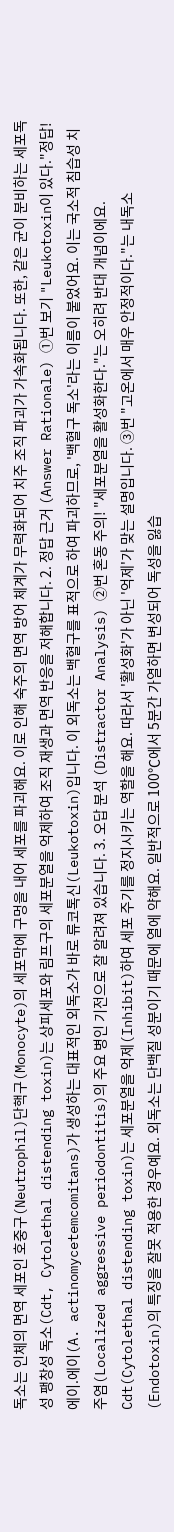독소는 인체의 면역 세포인 호중구(Neutrophil)단핵구(Monocyte)의 세포막에 구멍을 내어 세포를 파괴해요. 이로 인해 숙주의 면역 방어 체계가 무력화되어 치주 조직 파괴가 가속화됩니다. 또한, 같은 균이 분비하는 세포독성 팽창성 독소(Cdt, Cytolethal distending toxin)는 상피세포와 림프구의 세포분열을 억제하여 조직 재생과 면역 반응을 저해합니다. 2. 정답 근거 (Answer Rationale) ①번 보기 "Leukotoxin이 있다."정답! 에이.에이(A. actinomycetemcomitans)가 생성하는 대표적인 외독소가 바로 류코톡신(Leukotoxin)입니다. 이 외독소는 백혈구를 표적으로 하여 파괴하므로, '백혈구 독소'라는 이름이 붙었어요. 이는 국소적 침습성 치주염(Localized aggressive periodontitis)의 주요 병인 기전으로 잘 알려져 있습니다. 3. 오답 분석 (Distractor Analysis) ②번 혼동 주의! "세포분열을 활성화한다."는 오히려 반대 개념이에요. Cdt(Cytolethal distending toxin)는 세포분열을 억제(Inhibit)하여 세포 주기를 정지시키는 역할을 해요. 따라서 '활성화'가 아닌 '억제'가 맞는 설명입니다. ③번 "고온에서 매우 안정적이다."는 내독소(Endotoxin)의 특징을 잘못 적용한 경우예요. 외독소는 단백질 성분이기 때문에 열에 약해요. 일반적으로 100℃에서 5분간 가열하면 변성되어 독성을 잃습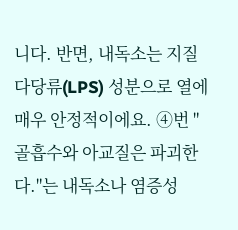니다. 반면, 내독소는 지질다당류(LPS) 성분으로 열에 매우 안정적이에요. ④번 "골흡수와 아교질은 파괴한다."는 내독소나 염증성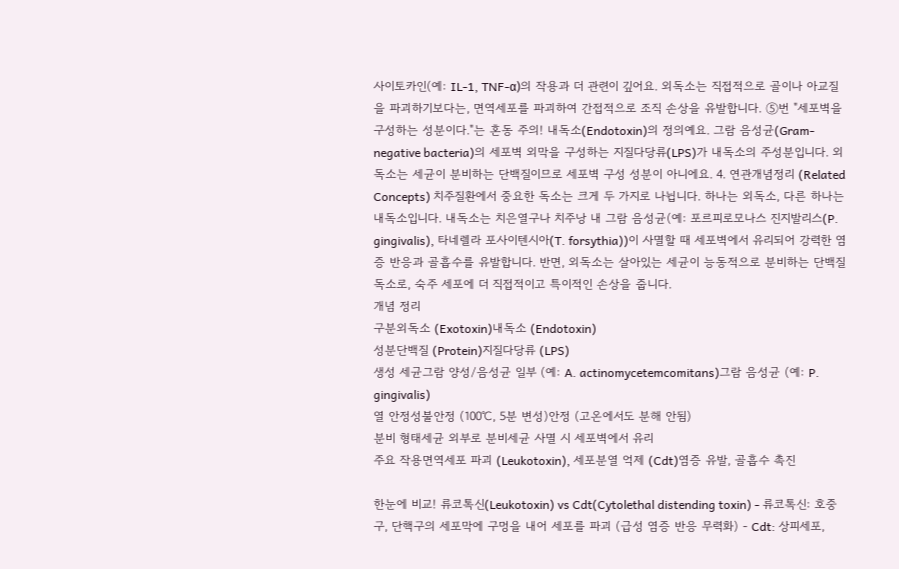사이토카인(예: IL-1, TNF-α)의 작용과 더 관련이 깊어요. 외독소는 직접적으로 골이나 아교질을 파괴하기보다는, 면역세포를 파괴하여 간접적으로 조직 손상을 유발합니다. ⑤번 "세포벽을 구성하는 성분이다."는 혼동 주의! 내독소(Endotoxin)의 정의예요. 그람 음성균(Gram-negative bacteria)의 세포벽 외막을 구성하는 지질다당류(LPS)가 내독소의 주성분입니다. 외독소는 세균이 분비하는 단백질이므로 세포벽 구성 성분이 아니에요. 4. 연관개념정리 (Related Concepts) 치주질환에서 중요한 독소는 크게 두 가지로 나뉩니다. 하나는 외독소, 다른 하나는 내독소입니다. 내독소는 치은열구나 치주낭 내 그람 음성균(예: 포르피로모나스 진지발리스(P. gingivalis), 타네렐라 포사이텐시아(T. forsythia))이 사멸할 때 세포벽에서 유리되어 강력한 염증 반응과 골흡수를 유발합니다. 반면, 외독소는 살아있는 세균이 능동적으로 분비하는 단백질 독소로, 숙주 세포에 더 직접적이고 특이적인 손상을 줍니다.
개념 정리
구분외독소 (Exotoxin)내독소 (Endotoxin)
성분단백질 (Protein)지질다당류 (LPS)
생성 세균그람 양성/음성균 일부 (예: A. actinomycetemcomitans)그람 음성균 (예: P. gingivalis)
열 안정성불안정 (100℃, 5분 변성)안정 (고온에서도 분해 안됨)
분비 형태세균 외부로 분비세균 사멸 시 세포벽에서 유리
주요 작용면역세포 파괴 (Leukotoxin), 세포분열 억제 (Cdt)염증 유발, 골흡수 촉진

한눈에 비교! 류코톡신(Leukotoxin) vs Cdt(Cytolethal distending toxin) - 류코톡신: 호중구, 단핵구의 세포막에 구멍을 내어 세포를 파괴 (급성 염증 반응 무력화) - Cdt: 상피세포,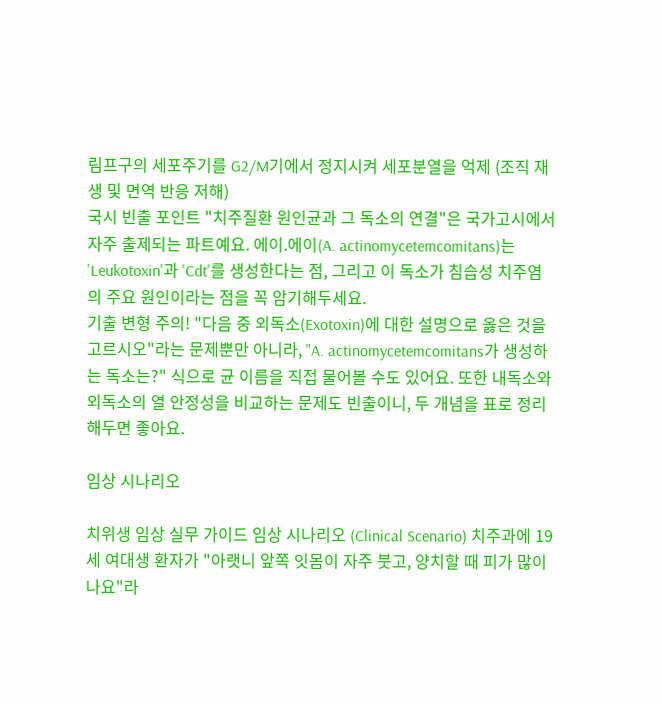림프구의 세포주기를 G2/M기에서 정지시켜 세포분열을 억제 (조직 재생 및 면역 반응 저해)
국시 빈출 포인트 "치주질환 원인균과 그 독소의 연결"은 국가고시에서 자주 출제되는 파트예요. 에이.에이(A. actinomycetemcomitans)는 'Leukotoxin'과 'Cdt'를 생성한다는 점, 그리고 이 독소가 침습성 치주염의 주요 원인이라는 점을 꼭 암기해두세요.
기출 변형 주의! "다음 중 외독소(Exotoxin)에 대한 설명으로 옳은 것을 고르시오"라는 문제뿐만 아니라, "A. actinomycetemcomitans가 생성하는 독소는?" 식으로 균 이름을 직접 물어볼 수도 있어요. 또한 내독소와 외독소의 열 안정성을 비교하는 문제도 빈출이니, 두 개념을 표로 정리해두면 좋아요.

임상 시나리오

치위생 임상 실무 가이드 임상 시나리오 (Clinical Scenario) 치주과에 19세 여대생 환자가 "아랫니 앞쪽 잇몸이 자주 붓고, 양치할 때 피가 많이 나요"라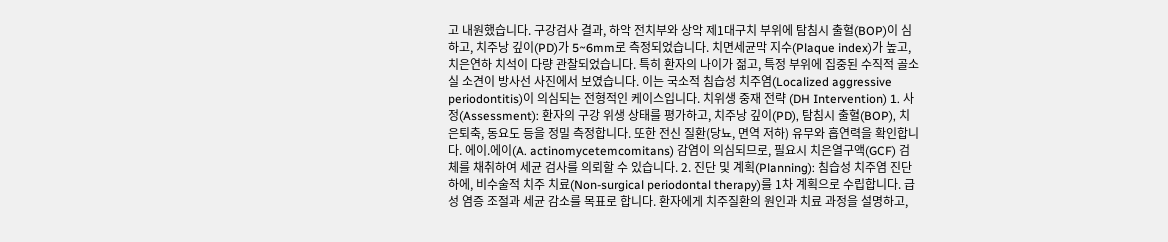고 내원했습니다. 구강검사 결과, 하악 전치부와 상악 제1대구치 부위에 탐침시 출혈(BOP)이 심하고, 치주낭 깊이(PD)가 5~6mm로 측정되었습니다. 치면세균막 지수(Plaque index)가 높고, 치은연하 치석이 다량 관찰되었습니다. 특히 환자의 나이가 젊고, 특정 부위에 집중된 수직적 골소실 소견이 방사선 사진에서 보였습니다. 이는 국소적 침습성 치주염(Localized aggressive periodontitis)이 의심되는 전형적인 케이스입니다. 치위생 중재 전략 (DH Intervention) 1. 사정(Assessment): 환자의 구강 위생 상태를 평가하고, 치주낭 깊이(PD), 탐침시 출혈(BOP), 치은퇴축, 동요도 등을 정밀 측정합니다. 또한 전신 질환(당뇨, 면역 저하) 유무와 흡연력을 확인합니다. 에이.에이(A. actinomycetemcomitans) 감염이 의심되므로, 필요시 치은열구액(GCF) 검체를 채취하여 세균 검사를 의뢰할 수 있습니다. 2. 진단 및 계획(Planning): 침습성 치주염 진단 하에, 비수술적 치주 치료(Non-surgical periodontal therapy)를 1차 계획으로 수립합니다. 급성 염증 조절과 세균 감소를 목표로 합니다. 환자에게 치주질환의 원인과 치료 과정을 설명하고,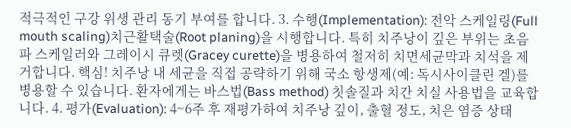적극적인 구강 위생 관리 동기 부여를 합니다. 3. 수행(Implementation): 전악 스케일링(Full mouth scaling)치근활택술(Root planing)을 시행합니다. 특히 치주낭이 깊은 부위는 초음파 스케일러와 그레이시 큐렛(Gracey curette)을 병용하여 철저히 치면세균막과 치석을 제거합니다. 핵심! 치주낭 내 세균을 직접 공략하기 위해 국소 항생제(예: 독시사이클린 겔)를 병용할 수 있습니다. 환자에게는 바스법(Bass method) 칫솔질과 치간 치실 사용법을 교육합니다. 4. 평가(Evaluation): 4~6주 후 재평가하여 치주낭 깊이, 출혈 정도, 치은 염증 상태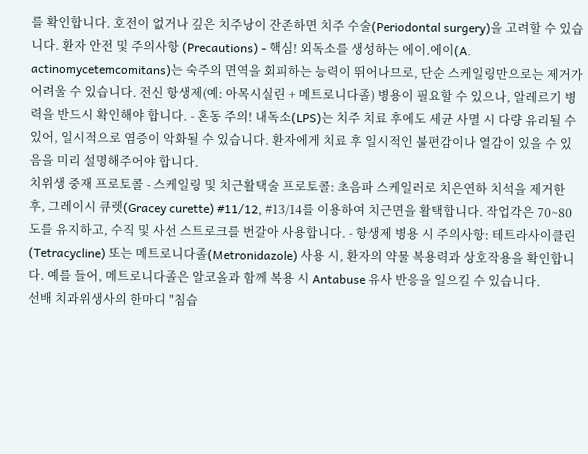를 확인합니다. 호전이 없거나 깊은 치주낭이 잔존하면 치주 수술(Periodontal surgery)을 고려할 수 있습니다. 환자 안전 및 주의사항 (Precautions) - 핵심! 외독소를 생성하는 에이.에이(A. actinomycetemcomitans)는 숙주의 면역을 회피하는 능력이 뛰어나므로, 단순 스케일링만으로는 제거가 어려울 수 있습니다. 전신 항생제(예: 아목시실린 + 메트로니다졸) 병용이 필요할 수 있으나, 알레르기 병력을 반드시 확인해야 합니다. - 혼동 주의! 내독소(LPS)는 치주 치료 후에도 세균 사멸 시 다량 유리될 수 있어, 일시적으로 염증이 악화될 수 있습니다. 환자에게 치료 후 일시적인 불편감이나 열감이 있을 수 있음을 미리 설명해주어야 합니다.
치위생 중재 프로토콜 - 스케일링 및 치근활택술 프로토콜: 초음파 스케일러로 치은연하 치석을 제거한 후, 그레이시 큐렛(Gracey curette) #11/12, #13/14를 이용하여 치근면을 활택합니다. 작업각은 70~80도를 유지하고, 수직 및 사선 스트로크를 번갈아 사용합니다. - 항생제 병용 시 주의사항: 테트라사이클린(Tetracycline) 또는 메트로니다졸(Metronidazole) 사용 시, 환자의 약물 복용력과 상호작용을 확인합니다. 예를 들어, 메트로니다졸은 알코올과 함께 복용 시 Antabuse 유사 반응을 일으킬 수 있습니다.
선배 치과위생사의 한마디 "침습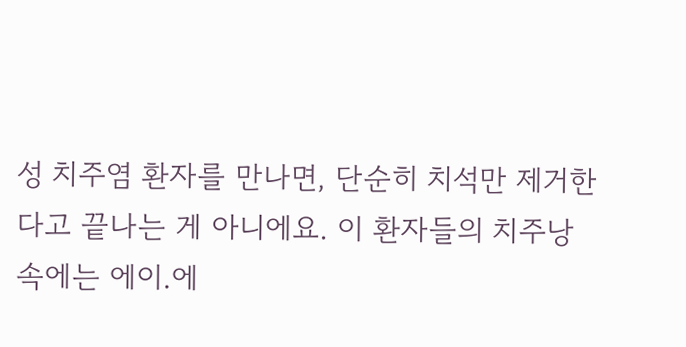성 치주염 환자를 만나면, 단순히 치석만 제거한다고 끝나는 게 아니에요. 이 환자들의 치주낭 속에는 에이.에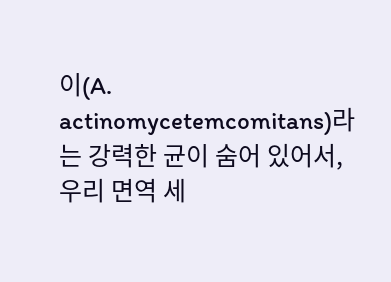이(A. actinomycetemcomitans)라는 강력한 균이 숨어 있어서, 우리 면역 세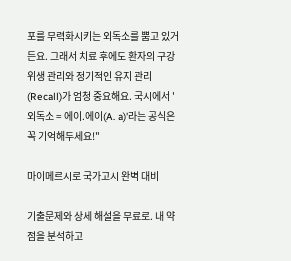포를 무력화시키는 외독소를 뿜고 있거든요. 그래서 치료 후에도 환자의 구강 위생 관리와 정기적인 유지 관리(Recall)가 엄청 중요해요. 국시에서 '외독소 = 에이.에이(A. a)'라는 공식은 꼭 기억해두세요!"

마이메르시로 국가고시 완벽 대비

기출문제와 상세 해설을 무료로. 내 약점을 분석하고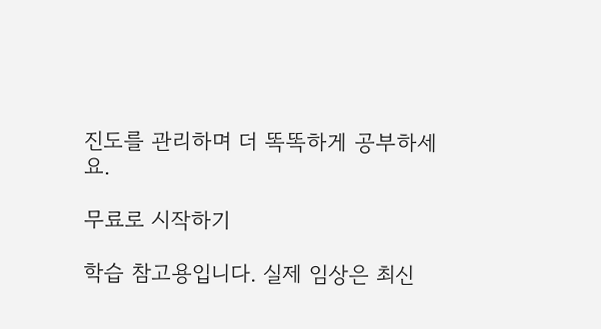진도를 관리하며 더 똑똑하게 공부하세요.

무료로 시작하기

학습 참고용입니다. 실제 임상은 최신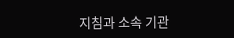지침과 소속 기관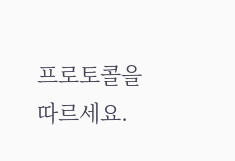프로토콜을 따르세요.